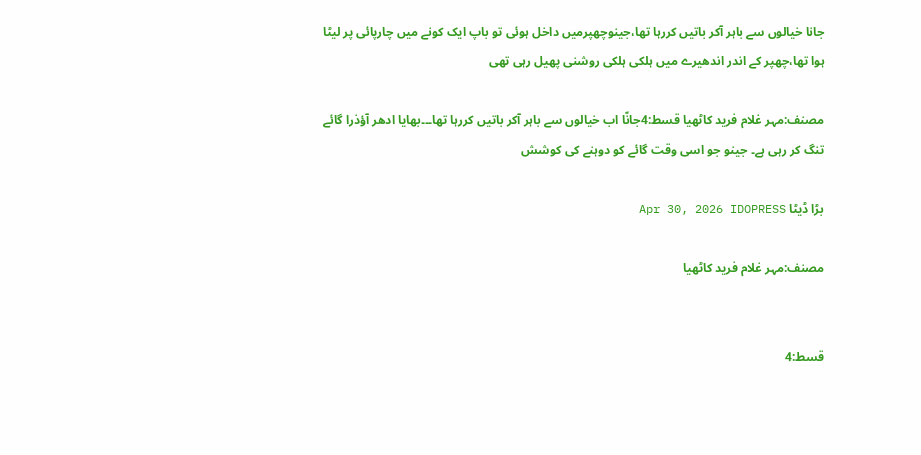جانا خیالوں سے باہر آکر باتیں کررہا تھا،جینوچھپرمیں داخل ہوئی تو باپ ایک کونے میں چارپائی پر لیٹا ہوا تھا،چھپر کے اندر اندھیرے میں ہلکی ہلکی روشنی پھیل رہی تھی

مصنف:مہر غلام فرید کاٹھیا قسط:4جانّا اب خیالوں سے باہر آکر باتیں کررہا تھا۔۔۔بھایا ادھر آؤذرا گائے تنگ کر رہی ہے۔ جینو جو اسی وقت گائے کو دوہنے کی کوشش

بڑا ڈیٹا Apr 30, 2026 IDOPRESS

مصنف:مہر غلام فرید کاٹھیا


قسط:4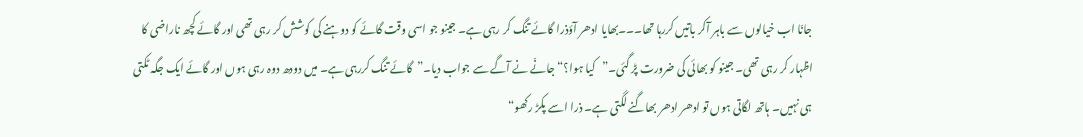جانّا اب خیالوں سے باہر آکر باتیں کررہا تھا۔۔۔بھایا ادھر آؤذرا گائے تنگ کر رہی ہے۔ جینو جو اسی وقت گائے کو دوہنے کی کوشش کر رہی تھی اور گائے کچھ ناراضی کا اظہار کر رہی تھی۔ جینو کو بھائی کی ضرورت پڑ گئی۔”کیا ہوا؟“جانّے نے آگے سے جواب دیا۔”گائے تنگ کررہی ہے۔ میں دودھ دوہ رہی ہوں اور گائے ایک جگہ ٹکتی ہی نہیں۔ ہاتھ لگاتی ہوں تو ادھر ادھر بھاگنے لگتی ہے۔ ذرا اسے پکڑ رکھو“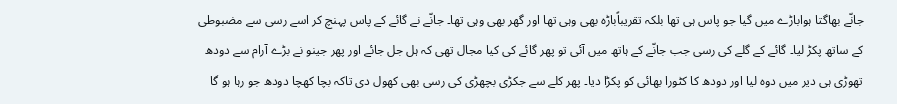جانّے بھاگتا ہواباڑے میں گیا جو پاس ہی تھا بلکہ تقریباًباڑہ بھی وہی تھا اور گھر بھی وہی تھا۔ جانّے نے گائے کے پاس پہنچ کر اسے رسی سے مضبوطی کے ساتھ پکڑ لیا۔ گائے کے گلے کی رسی جب جانّے کے ہاتھ میں آئی تو پھر گائے کی کیا مجال تھی کہ ہل جل جائے اور پھر جینو نے بڑے آرام سے دودھ تھوڑی ہی دیر میں دوہ لیا اور دودھ کا کٹورا بھائی کو پکڑا دیا۔ پھر کلے سے جکڑی بچھڑی کی رسی بھی کھول دی تاکہ بچا کھچا دودھ جو رہا ہو گا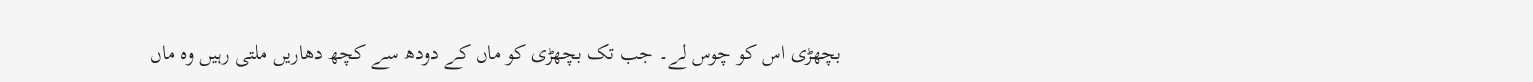بچھڑی اس کو چوس لے۔ جب تک بچھڑی کو ماں کے دودھ سے کچھ دھاریں ملتی رہیں وہ ماں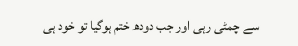سے چمٹی رہی اور جب دودھ ختم ہوگیا تو خود ہی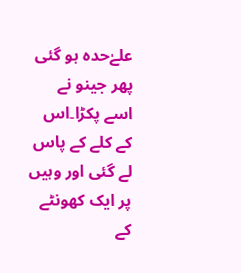علےٰحدہ ہو گئی پھر جینو نے اسے پکڑا۔اس کے کلے کے پاس لے گئی اور وہیں پر ایک کھونٹے کے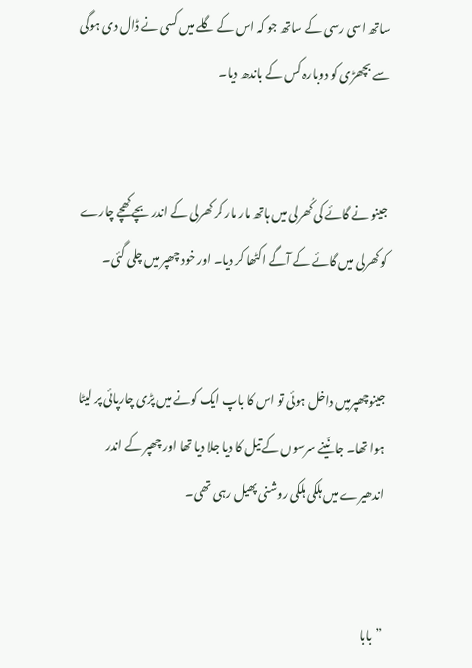ساتھ اسی رسی کے ساتھ جو کہ اس کے گلے میں کسی نے ڈال دی ہوگی سے بچھڑی کو دوبارہ کس کے باندھ دیا۔


جینو نے گائے کی کُھرلی میں ہاتھ مار مار کر کھرلی کے اندر بچے کھچے چارے کو کھرلی میں گائے کے آگے اکٹھا کر دیا۔ اور خود چھپر میں چلی گئی۔


جینوچھپرمیں داخل ہوئی تو اس کا باپ ایک کونے میں پڑی چارپائی پر لیٹا ہوا تھا۔ جانّینے سرسوں کے تیل کا دیا جلا دیا تھا اور چھپر کے اندر اندھیرے میں ہلکی ہلکی روشنی پھیل رہی تھی۔


”بابا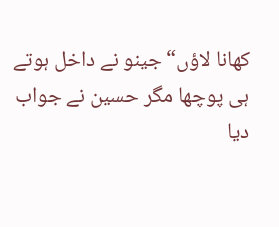کھانا لاؤں“جینو نے داخل ہوتے ہی پوچھا مگر حسین نے جواب دیا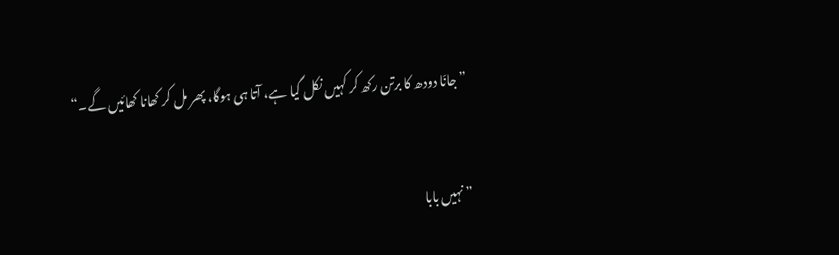”جانّا دودھ کا برتن رکھ کر کہیں نکل گیا ہے، آتا ہی ہوگا، پھر مل کر کھانا کھائیں گے۔“


”نہیں بابا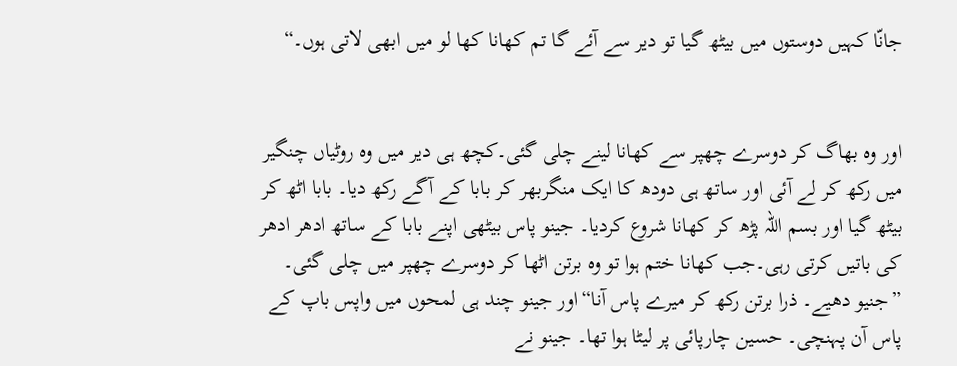جانّا کہیں دوستوں میں بیٹھ گیا تو دیر سے آئے گا تم کھانا کھا لو میں ابھی لاتی ہوں۔“


اور وہ بھاگ کر دوسرے چھپر سے کھانا لینے چلی گئی۔کچھ ہی دیر میں وہ روٹیاں چنگیر میں رکھ کر لے آئی اور ساتھ ہی دودھ کا ایک منگربھر کر بابا کے آگے رکھ دیا۔ بابا اٹھ کر بیٹھ گیا اور بسم اللہ پڑھ کر کھانا شروع کردیا۔ جینو پاس بیٹھی اپنے بابا کے ساتھ ادھر ادھر کی باتیں کرتی رہی۔جب کھانا ختم ہوا تو وہ برتن اٹھا کر دوسرے چھپر میں چلی گئی۔ ”جنیو دھیے۔ ذرا برتن رکھ کر میرے پاس آنا“اور جینو چند ہی لمحوں میں واپس باپ کے پاس آن پہنچی۔ حسین چارپائی پر لیٹا ہوا تھا۔ جینو نے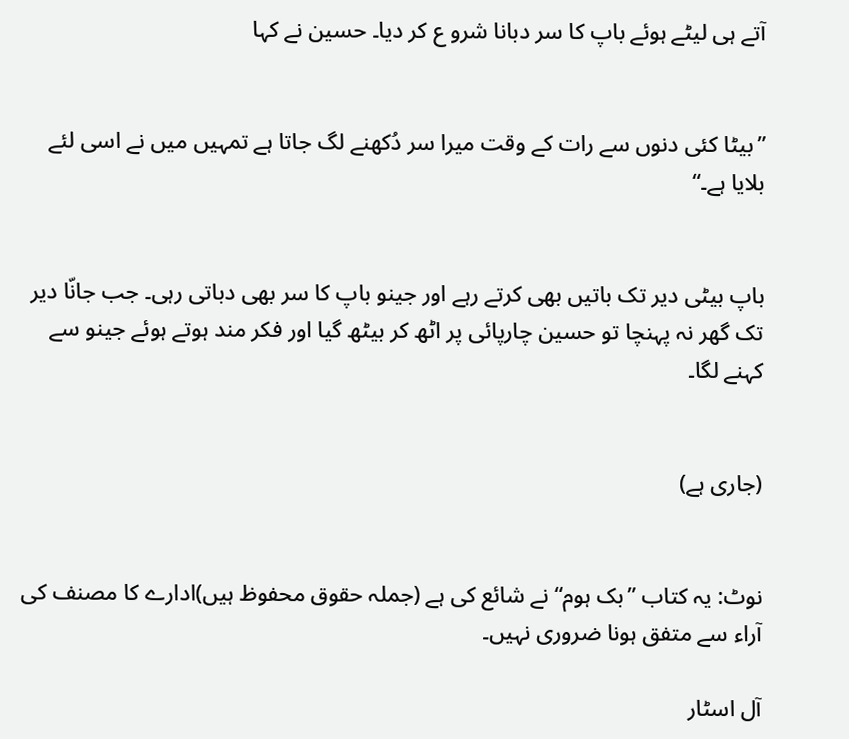آتے ہی لیٹے ہوئے باپ کا سر دبانا شرو ع کر دیا۔ حسین نے کہا


”بیٹا کئی دنوں سے رات کے وقت میرا سر دُکھنے لگ جاتا ہے تمہیں میں نے اسی لئے بلایا ہے۔“


باپ بیٹی دیر تک باتیں بھی کرتے رہے اور جینو باپ کا سر بھی دباتی رہی۔ جب جانّا دیر تک گھر نہ پہنچا تو حسین چارپائی پر اٹھ کر بیٹھ گیا اور فکر مند ہوتے ہوئے جینو سے کہنے لگا۔


(جاری ہے)


نوٹ: یہ کتاب ”بک ہوم“ نے شائع کی ہے (جملہ حقوق محفوظ ہیں)ادارے کا مصنف کی آراء سے متفق ہونا ضروری نہیں۔

آل اسٹار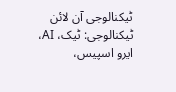ٹیکنالوجی آن لائن ٹیکنالوجی: ٹیک، AI، ایرو اسپیس،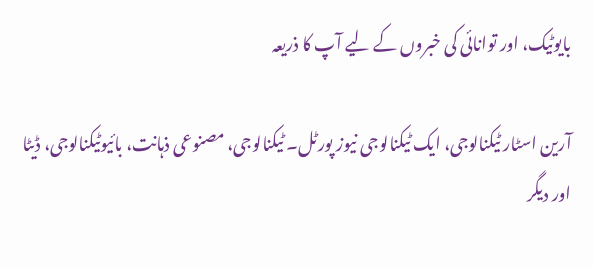بایوٹیک، اور توانائی کی خبروں کے لیے آپ کا ذریعہ

آرین اسٹار ٹیکنالوجی، ایک ٹیکنالوجی نیوز پورٹل۔ ٹیکنالوجی، مصنوعی ذہانت، بائیوٹیکنالوجی، ڈیٹا اور دیگر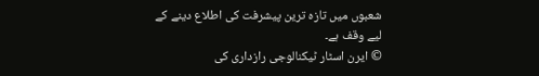شعبوں میں تازہ ترین پیشرفت کی اطلاع دینے کے لیے وقف ہے۔
© ایرن اسٹار ٹیکنالوجی رازداری کی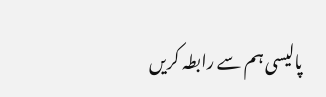پالیسی ہم سے رابطہ کریں